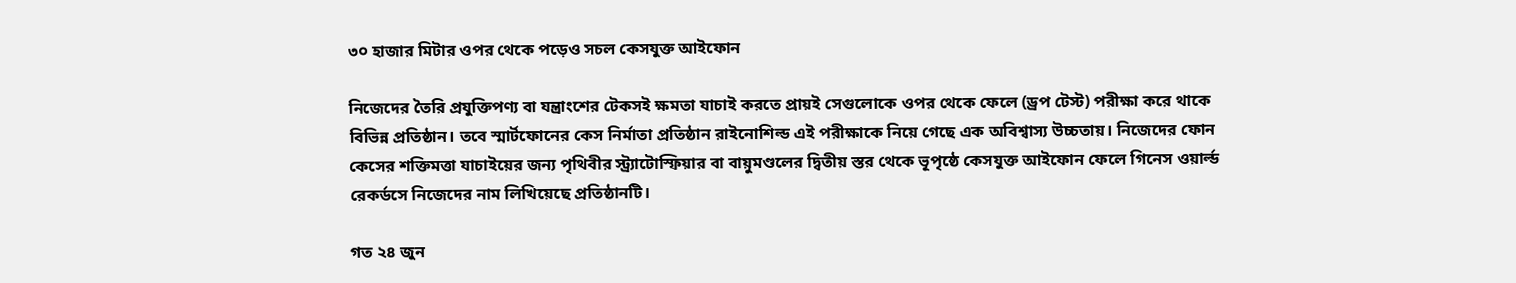৩০ হাজার মিটার ওপর থেকে পড়েও সচল কেসযুক্ত আইফোন

নিজেদের তৈরি প্রযুক্তিপণ্য বা যন্ত্রাংশের টেকসই ক্ষমতা যাচাই করতে প্রায়ই সেগুলোকে ওপর থেকে ফেলে (ড্রপ টেস্ট) পরীক্ষা করে থাকে বিভিন্ন প্রতিষ্ঠান। তবে স্মার্টফোনের কেস নির্মাতা প্রতিষ্ঠান রাইনোশিল্ড এই পরীক্ষাকে নিয়ে গেছে এক অবিশ্বাস্য উচ্চতায়। নিজেদের ফোন কেসের শক্তিমত্তা যাচাইয়ের জন্য পৃথিবীর স্ট্র্যাটোস্ফিয়ার বা বায়ুমণ্ডলের দ্বিতীয় স্তর থেকে ভূপৃষ্ঠে কেসযুক্ত আইফোন ফেলে গিনেস ওয়ার্ল্ড রেকর্ডসে নিজেদের নাম লিখিয়েছে প্রতিষ্ঠানটি।

গত ২৪ জুন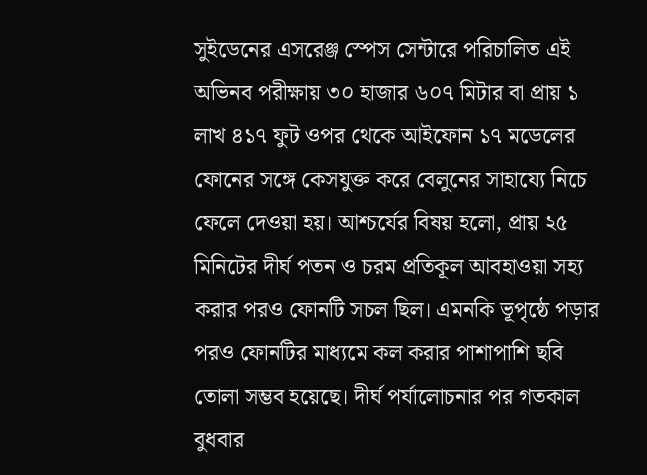সুইডেনের এসরেঞ্জ স্পেস সেন্টারে পরিচালিত এই অভিনব পরীক্ষায় ৩০ হাজার ৬০৭ মিটার বা প্রায় ১ লাখ ৪১৭ ফুট ওপর থেকে আইফোন ১৭ মডেলের ফোনের সঙ্গে কেসযুক্ত করে বেলুনের সাহায্যে নিচে ফেলে দেওয়া হয়। আশ্চর্যের বিষয় হলো, প্রায় ২৫ মিনিটের দীর্ঘ পতন ও চরম প্রতিকূল আবহাওয়া সহ্য করার পরও ফোনটি সচল ছিল। এমনকি ভূপৃষ্ঠে পড়ার পরও ফোনটির মাধ্যমে কল করার পাশাপাশি ছবি তোলা সম্ভব হয়েছে। দীর্ঘ পর্যালোচনার পর গতকাল বুধবার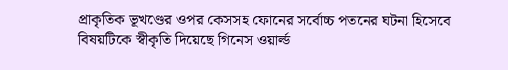প্রাকৃতিক ভূখণ্ডের ওপর কেসসহ ফোনের সর্বোচ্চ পতনের ঘটনা হিসেবে বিষয়টিকে স্বীকৃতি দিয়েছে গিনেস ওয়ার্ল্ড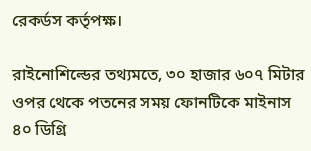রেকর্ডস কর্তৃপক্ষ।

রাইনোশিল্ডের তথ্যমতে, ৩০ হাজার ৬০৭ মিটার ওপর থেকে পতনের সময় ফোনটিকে মাইনাস ৪০ ডিগ্রি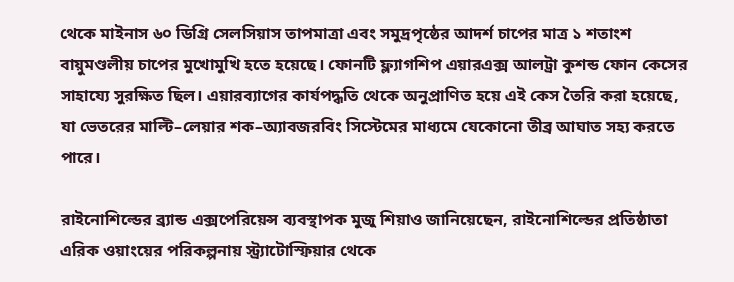থেকে মাইনাস ৬০ ডিগ্রি সেলসিয়াস তাপমাত্রা এবং সমুদ্রপৃষ্ঠের আদর্শ চাপের মাত্র ১ শতাংশ বায়ুমণ্ডলীয় চাপের মুখোমুখি হতে হয়েছে। ফোনটি ফ্ল্যাগশিপ এয়ারএক্স আলট্রা কুশন্ড ফোন কেসের সাহায্যে সুরক্ষিত ছিল। এয়ারব্যাগের কার্যপদ্ধতি থেকে অনুপ্রাণিত হয়ে এই কেস তৈরি করা হয়েছে, যা ভেতরের মাল্টি–লেয়ার শক–অ্যাবজরবিং সিস্টেমের মাধ্যমে যেকোনো তীব্র আঘাত সহ্য করতে পারে।

রাইনোশিল্ডের ব্র্যান্ড এক্সপেরিয়েন্স ব্যবস্থাপক মুজু শিয়াও জানিয়েছেন, রাইনোশিল্ডের প্রতিষ্ঠাতা এরিক ওয়াংয়ের পরিকল্পনায় স্ট্র্যাটোস্ফিয়ার থেকে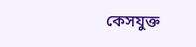কেসযুক্ত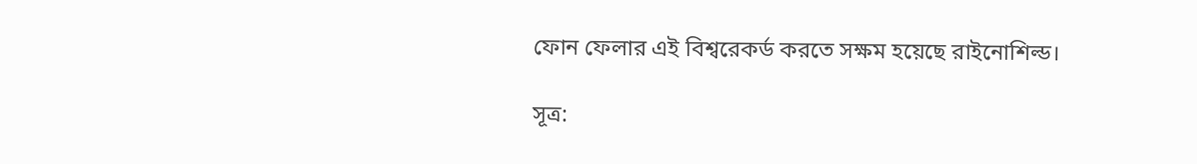ফোন ফেলার এই বিশ্বরেকর্ড করতে সক্ষম হয়েছে রাইনোশিল্ড।

সূত্র: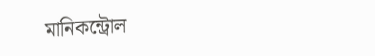মানিকন্ট্রোল